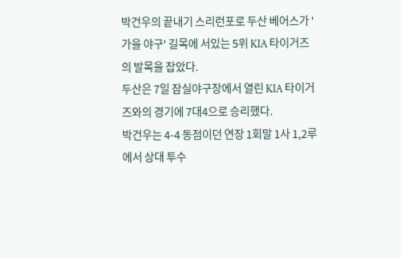박건우의 끝내기 스리런포로 두산 베어스가 '가을 야구' 길목에 서있는 5위 KIA 타이거즈의 발목을 잡았다.
두산은 7일 잠실야구장에서 열린 KIA 타이거즈와의 경기에 7대4으로 승리했다.
박건우는 4-4 동점이던 연장 1회말 1사 1,2루에서 상대 투수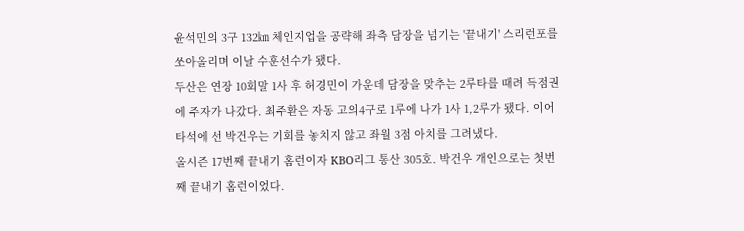윤석민의 3구 132㎞ 체인지업을 공략해 좌측 담장을 넘기는 '끝내기' 스리런포를 쏘아올리며 이날 수훈선수가 됐다.
두산은 연장 10회말 1사 후 허경민이 가운데 담장을 맞추는 2루타를 때려 득점권에 주자가 나갔다. 최주환은 자동 고의4구로 1루에 나가 1사 1,2루가 됐다. 이어 타석에 선 박건우는 기회를 놓치지 않고 좌월 3점 아치를 그려냈다.
올시즌 17번째 끝내기 홈런이자 KBO리그 통산 305호. 박건우 개인으로는 첫번째 끝내기 홈런이었다.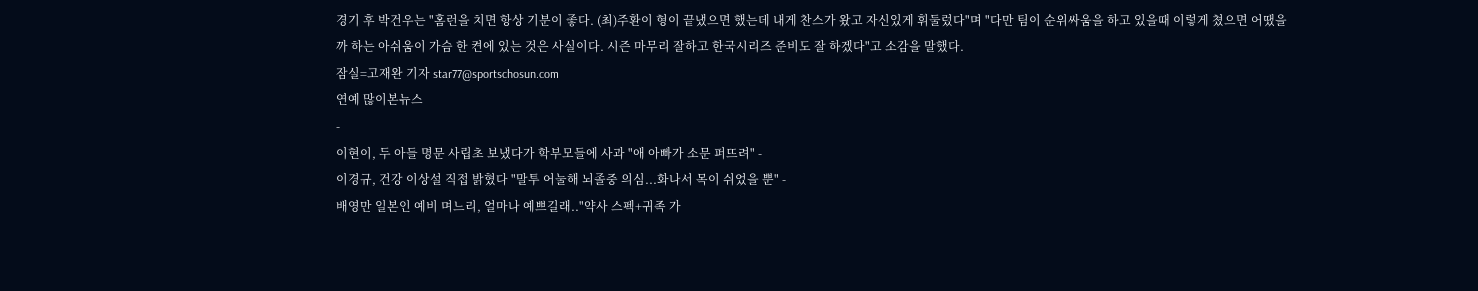경기 후 박건우는 "홈런을 치면 항상 기분이 좋다. (최)주환이 형이 끝냈으면 했는데 내게 찬스가 왔고 자신있게 휘둘렀다"며 "다만 팀이 순위싸움을 하고 있을때 이렇게 쳤으면 어땠을까 하는 아쉬움이 가슴 한 켠에 있는 것은 사실이다. 시즌 마무리 잘하고 한국시리즈 준비도 잘 하겠다"고 소감을 말했다.
잠실=고재완 기자 star77@sportschosun.com
연예 많이본뉴스
-
이현이, 두 아들 명문 사립초 보냈다가 학부모들에 사과 "애 아빠가 소문 퍼뜨려" -
이경규, 건강 이상설 직접 밝혔다 "말투 어눌해 뇌졸중 의심...화나서 목이 쉬었을 뿐" -
배영만 일본인 예비 며느리, 얼마나 예쁘길래.."약사 스펙+귀족 가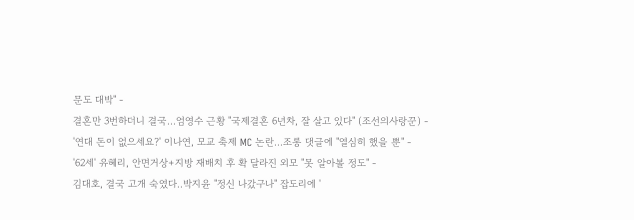문도 대박" -
결혼만 3번하더니 결국...엄영수 근황 "국제결혼 6년차, 잘 살고 있다" (조선의사랑꾼) -
'연대 돈이 없으세요?' 이나연, 모교 축제 MC 논란...조롱 댓글에 "열심히 했을 뿐" -
'62세' 유혜리, 안면거상+지방 재배치 후 확 달라진 외모 "못 알아볼 정도" -
김대호, 결국 고개 숙였다..박지윤 "정신 나갔구나" 잡도리에 '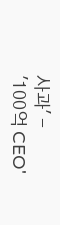사과' -
'100억 CEO'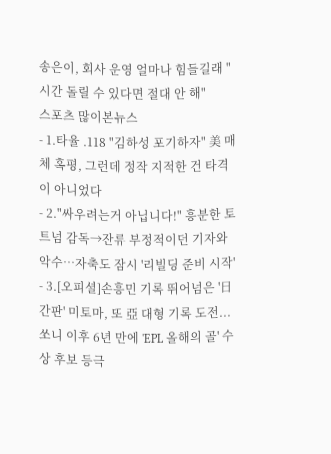송은이, 회사 운영 얼마나 힘들길래 "시간 돌릴 수 있다면 절대 안 해"
스포츠 많이본뉴스
- 1.타율 .118 "김하성 포기하자" 美 매체 혹평, 그런데 정작 지적한 건 타격이 아니었다
- 2."싸우려는거 아닙니다!" 흥분한 토트넘 감독→잔류 부정적이던 기자와 악수…자축도 잠시 '리빌딩 준비 시작'
- 3.[오피셜]손흥민 기록 뛰어넘은 '日 간판' 미토마, 또 亞 대형 기록 도전...쏘니 이후 6년 만에 'EPL 올해의 골' 수상 후보 등극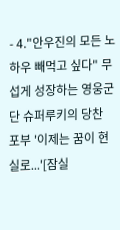- 4."안우진의 모든 노하우 빼먹고 싶다" 무섭게 성장하는 영웅군단 슈퍼루키의 당찬 포부 '이제는 꿈이 현실로...'[잠실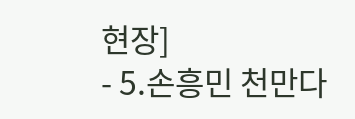현장]
- 5.손흥민 천만다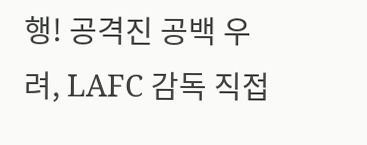행! 공격진 공백 우려, LAFC 감독 직접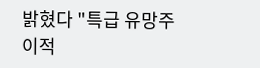밝혔다 "특급 유망주 이적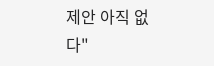제안 아직 없다"